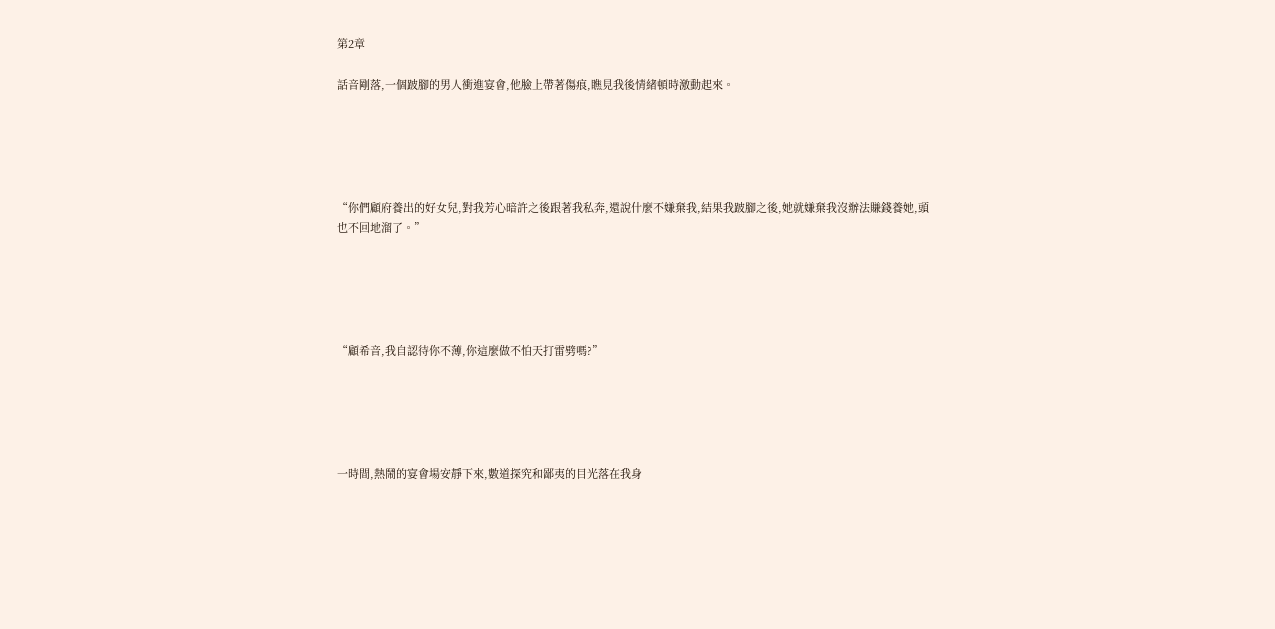第2章

話音剛落,一個跛腳的男人衝進宴會,他臉上帶著傷痕,瞧見我後情緒頓時激動起來。





“你們顧府養出的好女兒,對我芳心暗許之後跟著我私奔,還說什麼不嫌棄我,結果我跛腳之後,她就嫌棄我沒辦法賺錢養她,頭也不回地溜了。”





“顧希音,我自認待你不薄,你這麼做不怕天打雷劈嗎?”





一時間,熱鬧的宴會場安靜下來,數道探究和鄙夷的目光落在我身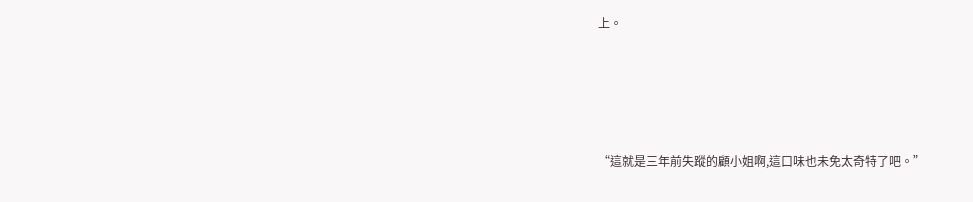上。





“這就是三年前失蹤的顧小姐啊,這口味也未免太奇特了吧。”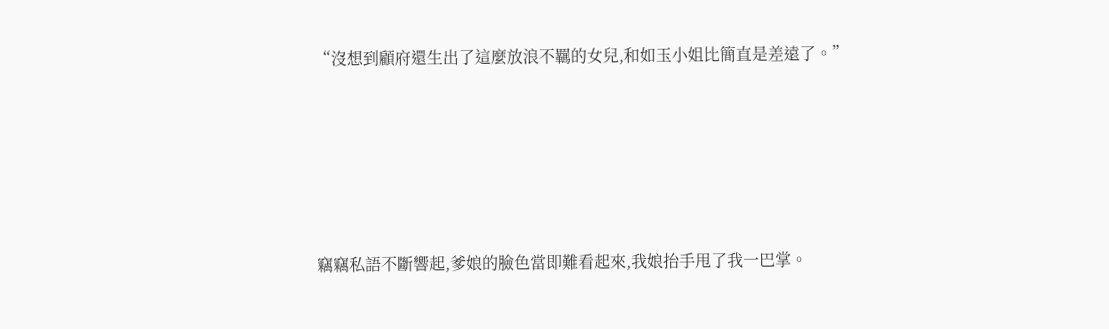“沒想到顧府還生出了這麼放浪不羈的女兒,和如玉小姐比簡直是差遠了。”





竊竊私語不斷響起,爹娘的臉色當即難看起來,我娘抬手甩了我一巴掌。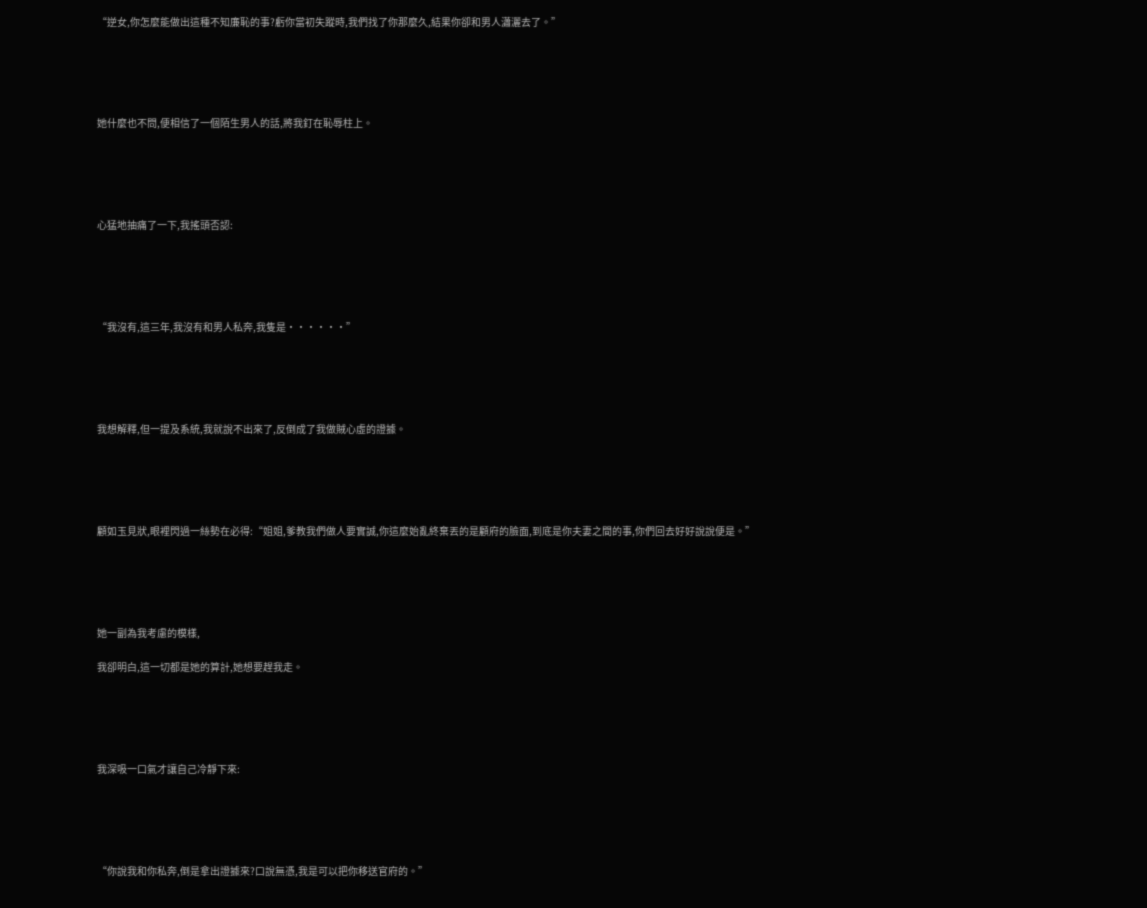“逆女,你怎麼能做出這種不知廉恥的事?虧你當初失蹤時,我們找了你那麼久,結果你卻和男人瀟灑去了。”





她什麼也不問,便相信了一個陌生男人的話,將我釘在恥辱柱上。





心猛地抽痛了一下,我搖頭否認:





“我沒有,這三年,我沒有和男人私奔,我隻是······”





我想解釋,但一提及系統,我就說不出來了,反倒成了我做賊心虛的證據。





顧如玉見狀,眼裡閃過一絲勢在必得:“姐姐,爹教我們做人要實誠,你這麼始亂終棄丟的是顧府的臉面,到底是你夫妻之間的事,你們回去好好說說便是。”





她一副為我考慮的模樣,

我卻明白,這一切都是她的算計,她想要趕我走。





我深吸一口氣才讓自己冷靜下來:





“你說我和你私奔,倒是拿出證據來?口說無憑,我是可以把你移送官府的。”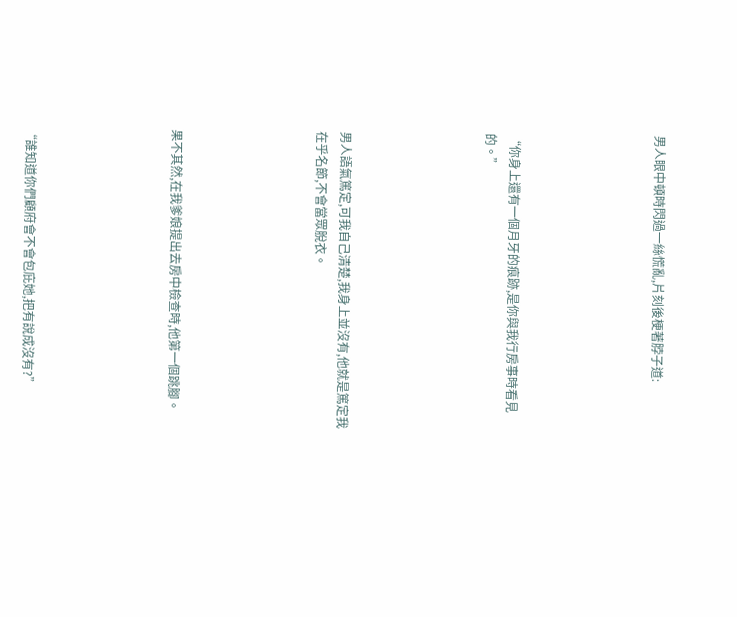男人眼中頓時閃過一絲慌亂,片刻後梗著脖子道:





“你身上還有一個月牙的痕跡,是你與我行房事時看見的。”





男人語氣篤定,可我自己清楚,我身上並沒有,他就是篤定我在乎名節,不會當眾脫衣。





果不其然,在我爹娘提出去房中檢查時,他第一個跳腳。





“誰知道你們顧府會不會包庇她,把有說成沒有?”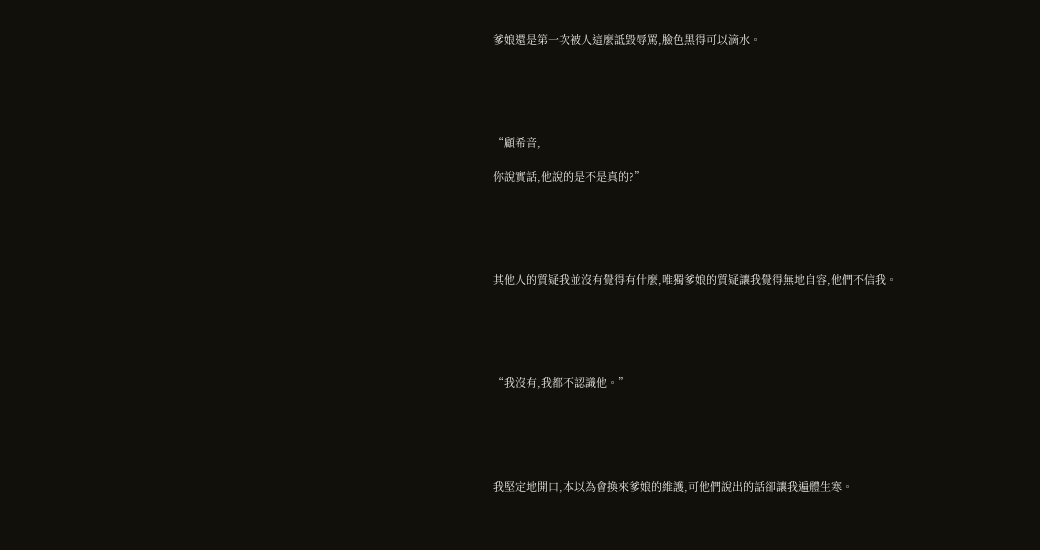爹娘還是第一次被人這麼詆毀辱罵,臉色黑得可以滴水。





“顧希音,

你說實話,他說的是不是真的?”





其他人的質疑我並沒有覺得有什麼,唯獨爹娘的質疑讓我覺得無地自容,他們不信我。





“我沒有,我都不認識他。”





我堅定地開口,本以為會換來爹娘的維護,可他們說出的話卻讓我遍體生寒。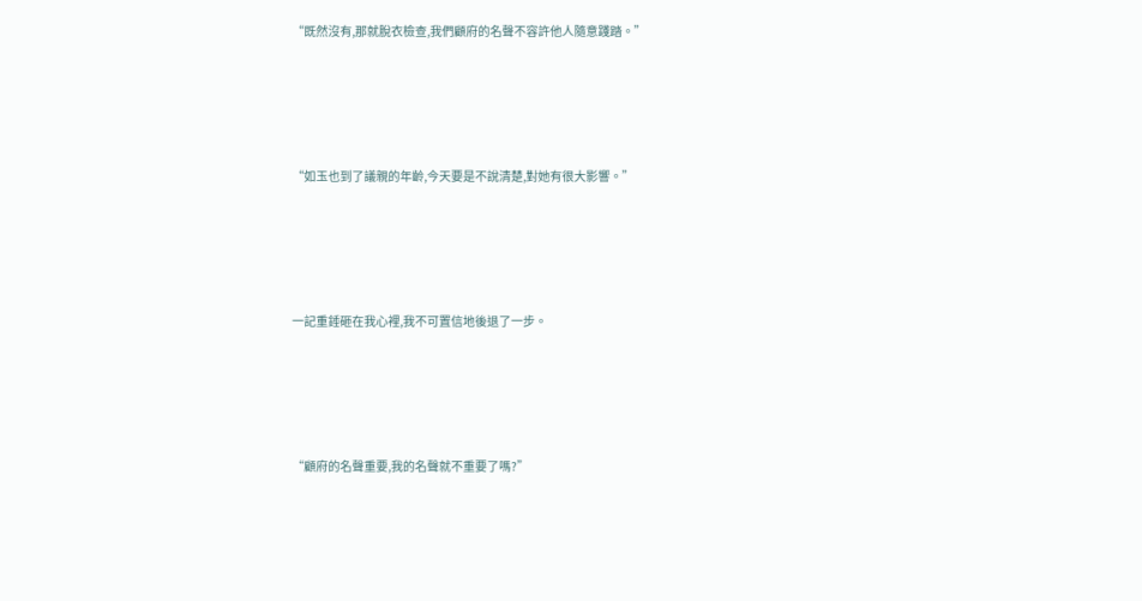“既然沒有,那就脫衣檢查,我們顧府的名聲不容許他人隨意踐踏。”





“如玉也到了議親的年齡,今天要是不說清楚,對她有很大影響。”





一記重錘砸在我心裡,我不可置信地後退了一步。





“顧府的名聲重要,我的名聲就不重要了嗎?”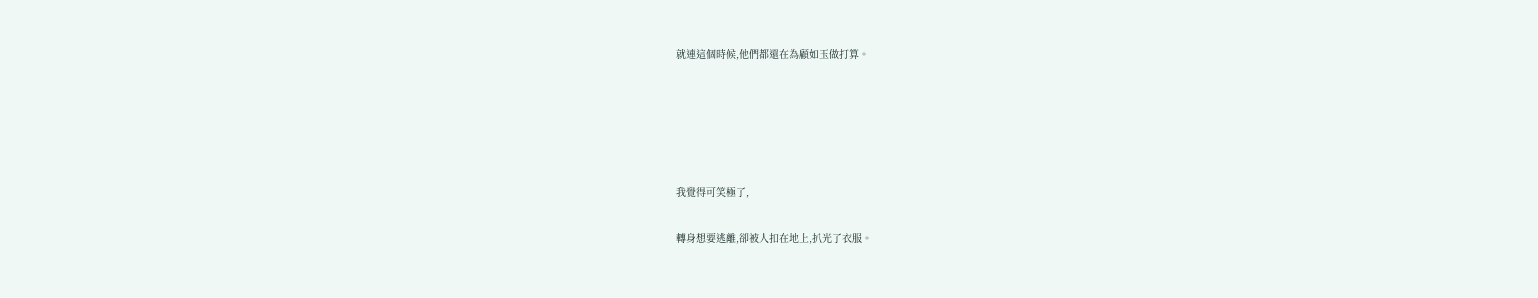就連這個時候,他們都還在為顧如玉做打算。





我覺得可笑極了,

轉身想要逃離,卻被人扣在地上,扒光了衣服。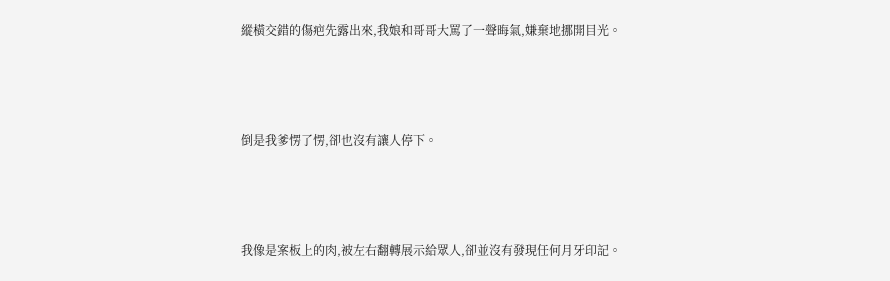縱橫交錯的傷疤先露出來,我娘和哥哥大罵了一聲晦氣,嫌棄地挪開目光。





倒是我爹愣了愣,卻也沒有讓人停下。





我像是案板上的肉,被左右翻轉展示給眾人,卻並沒有發現任何月牙印記。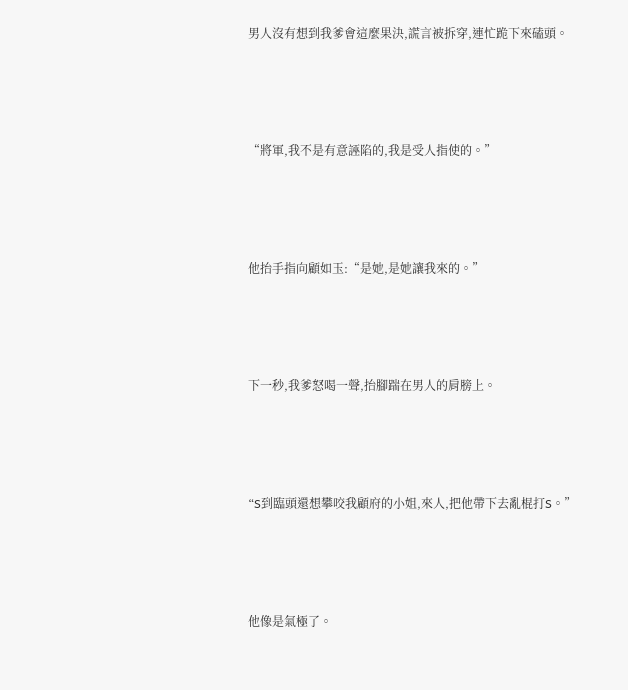男人沒有想到我爹會這麼果決,謊言被拆穿,連忙跪下來磕頭。





“將軍,我不是有意誣陷的,我是受人指使的。”





他抬手指向顧如玉:“是她,是她讓我來的。”





下一秒,我爹怒喝一聲,抬腳踹在男人的肩膀上。





“S到臨頭還想攀咬我顧府的小姐,來人,把他帶下去亂棍打S。”





他像是氣極了。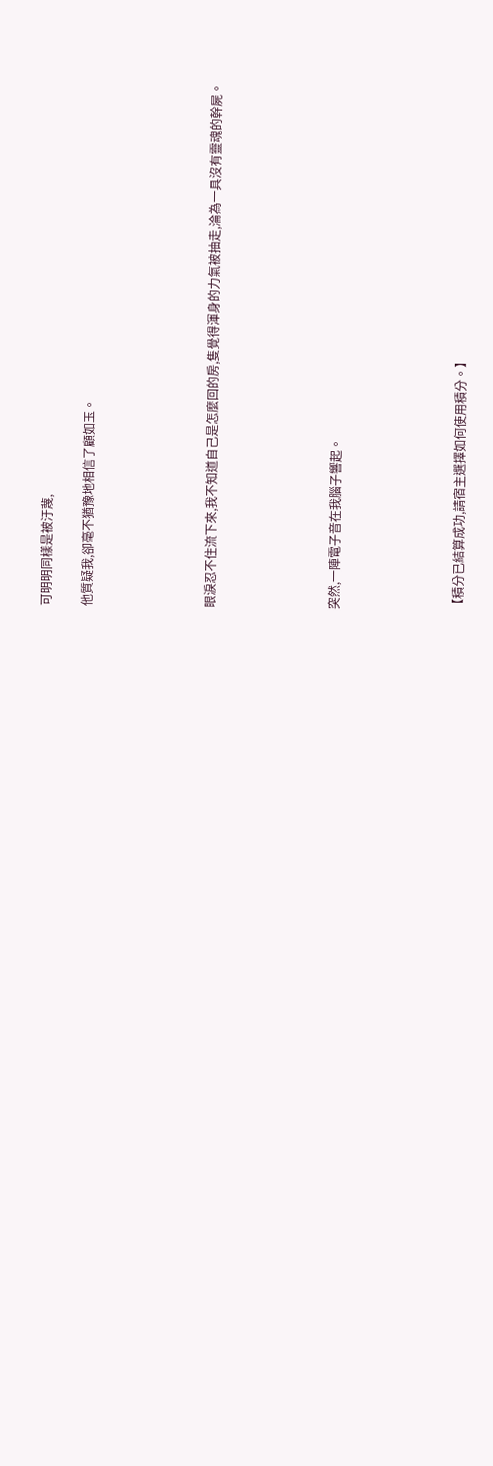可明明同樣是被汙蔑,

他質疑我,卻毫不猶豫地相信了顧如玉。





眼淚忍不住流下來,我不知道自己是怎麼回的房,隻覺得渾身的力氣被抽走,淪為一具沒有靈魂的幹屍。





突然,一陣電子音在我腦子響起。





【積分已結算成功,請宿主選擇如何使用積分。】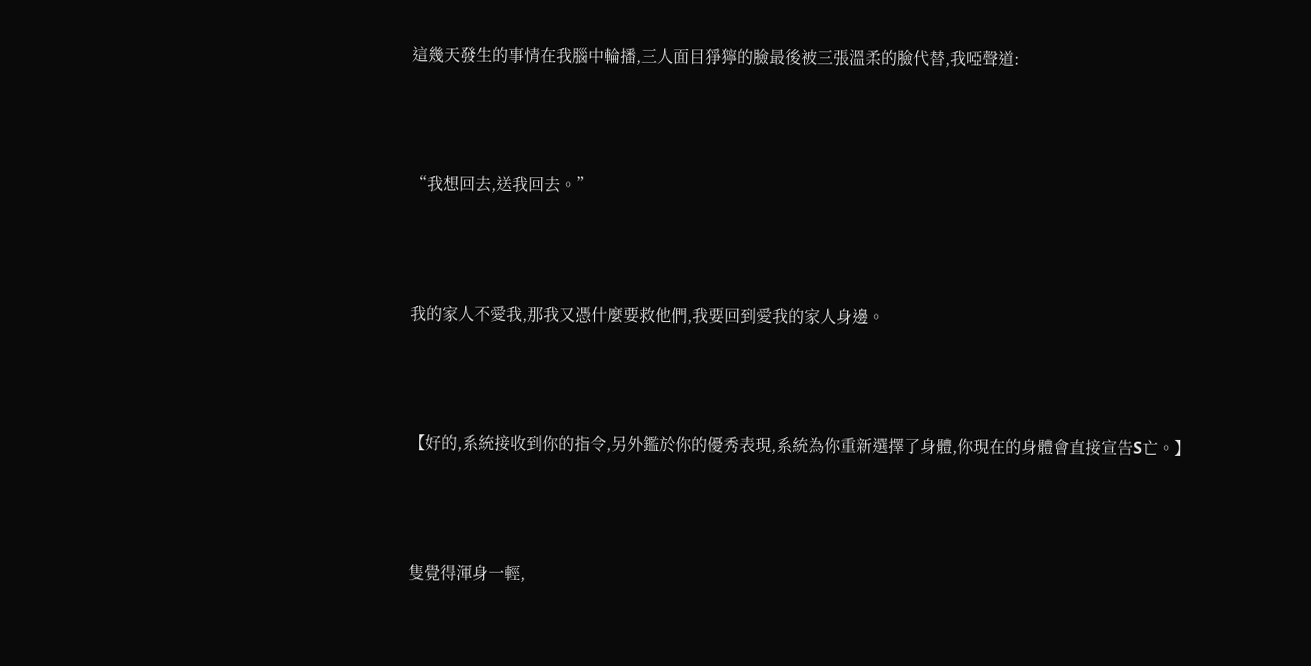這幾天發生的事情在我腦中輪播,三人面目猙獰的臉最後被三張溫柔的臉代替,我啞聲道:





“我想回去,送我回去。”





我的家人不愛我,那我又憑什麼要救他們,我要回到愛我的家人身邊。





【好的,系統接收到你的指令,另外鑑於你的優秀表現,系統為你重新選擇了身體,你現在的身體會直接宣告S亡。】





隻覺得渾身一輕,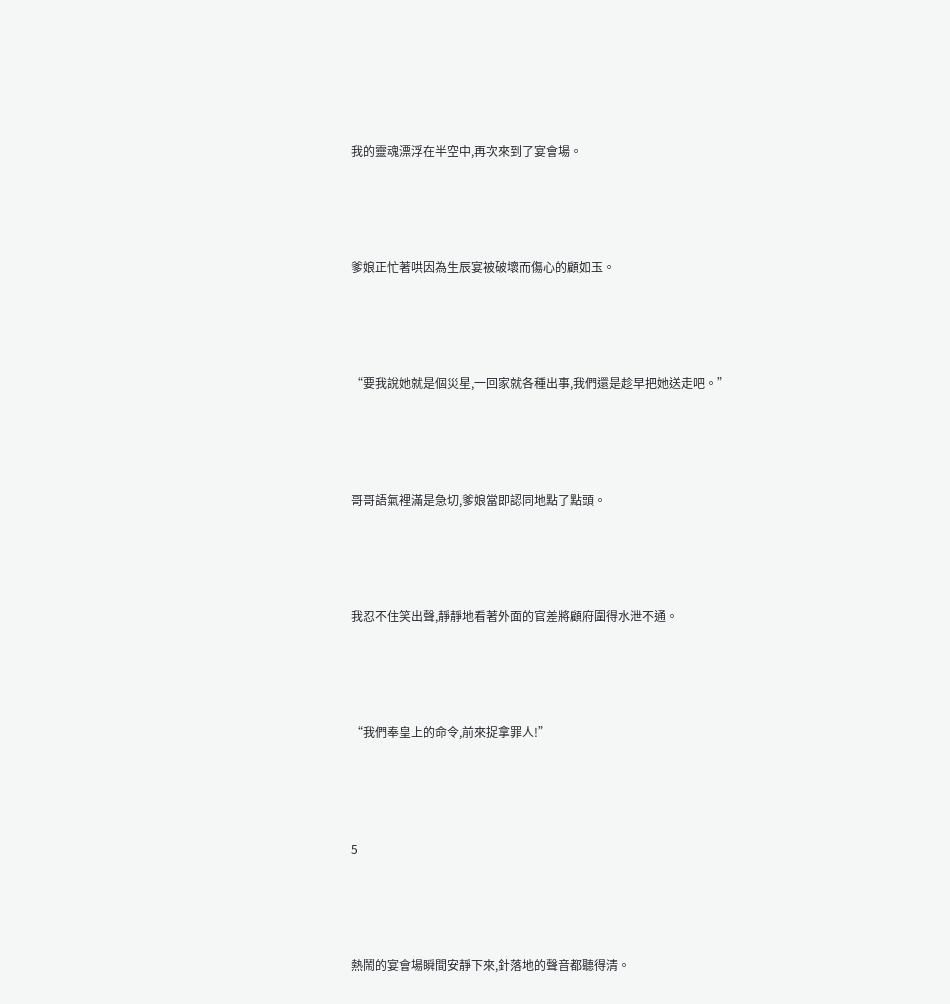我的靈魂漂浮在半空中,再次來到了宴會場。





爹娘正忙著哄因為生辰宴被破壞而傷心的顧如玉。





“要我說她就是個災星,一回家就各種出事,我們還是趁早把她送走吧。”





哥哥語氣裡滿是急切,爹娘當即認同地點了點頭。





我忍不住笑出聲,靜靜地看著外面的官差將顧府圍得水泄不通。





“我們奉皇上的命令,前來捉拿罪人!”





5





熱鬧的宴會場瞬間安靜下來,針落地的聲音都聽得清。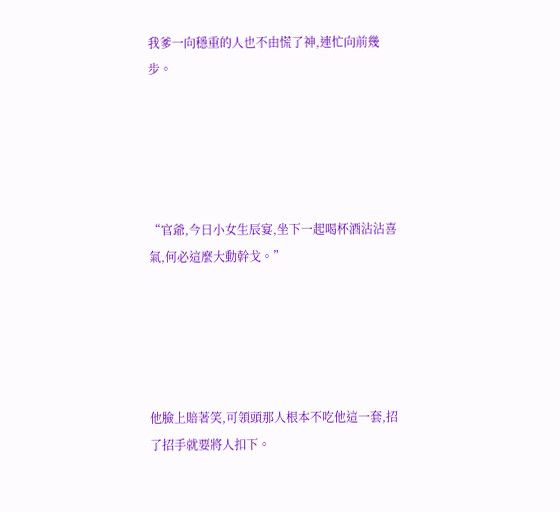我爹一向穩重的人也不由慌了神,連忙向前幾步。





“官爺,今日小女生辰宴,坐下一起喝杯酒沾沾喜氣,何必這麼大動幹戈。”





他臉上賠著笑,可領頭那人根本不吃他這一套,招了招手就要將人扣下。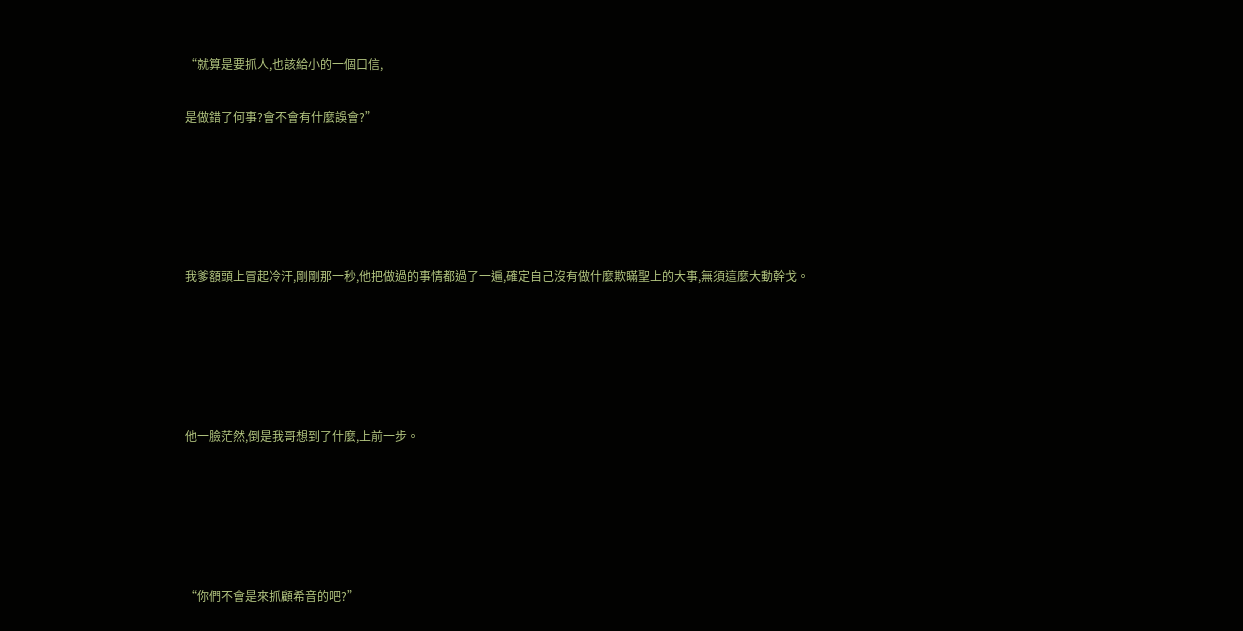“就算是要抓人,也該給小的一個口信,

是做錯了何事?會不會有什麼誤會?”





我爹額頭上冒起冷汗,剛剛那一秒,他把做過的事情都過了一遍,確定自己沒有做什麼欺瞞聖上的大事,無須這麼大動幹戈。





他一臉茫然,倒是我哥想到了什麼,上前一步。





“你們不會是來抓顧希音的吧?”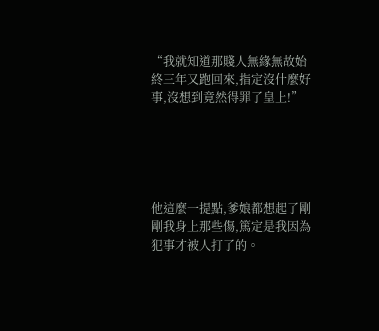“我就知道那賤人無緣無故始終三年又跑回來,指定沒什麼好事,沒想到竟然得罪了皇上!”





他這麼一提點,爹娘都想起了剛剛我身上那些傷,篤定是我因為犯事才被人打了的。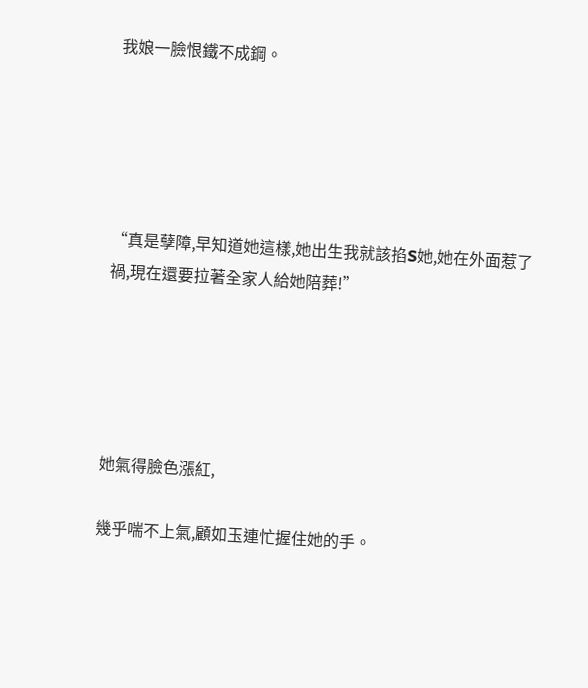我娘一臉恨鐵不成鋼。





“真是孽障,早知道她這樣,她出生我就該掐S她,她在外面惹了禍,現在還要拉著全家人給她陪葬!”





她氣得臉色漲紅,

幾乎喘不上氣,顧如玉連忙握住她的手。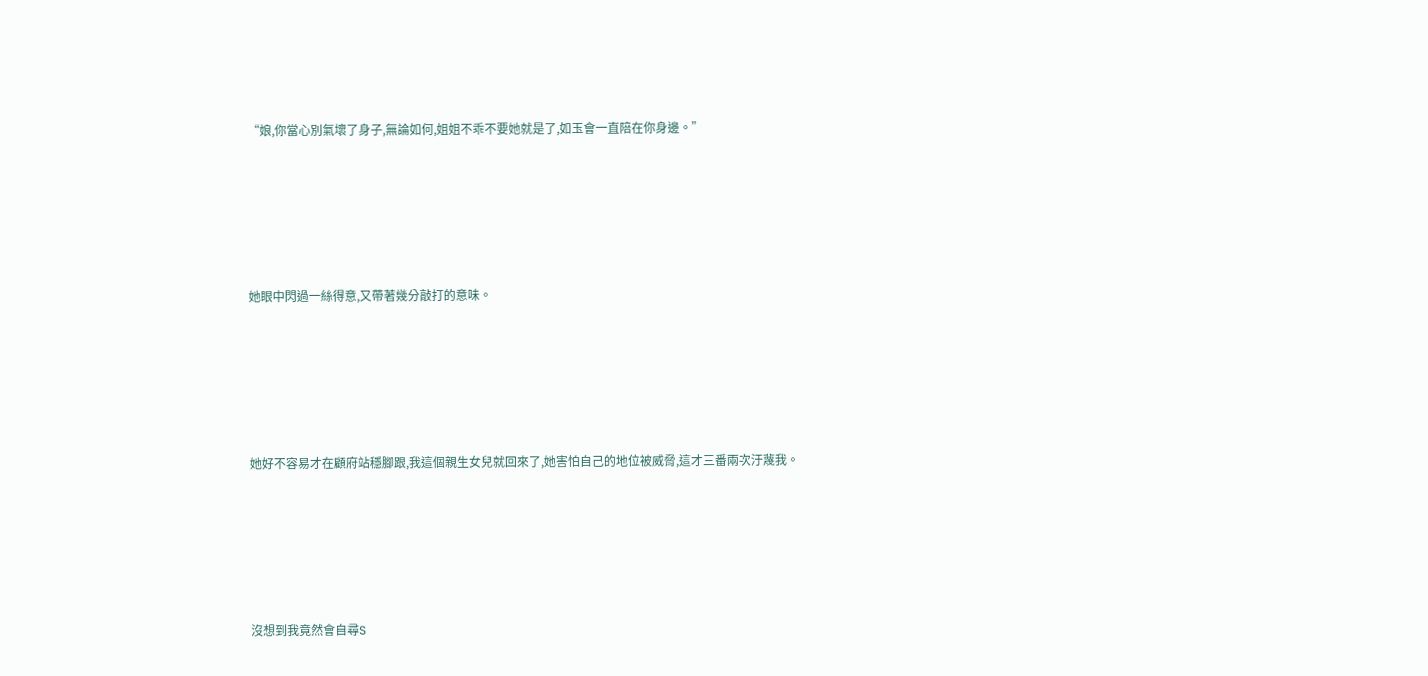“娘,你當心別氣壞了身子,無論如何,姐姐不乖不要她就是了,如玉會一直陪在你身邊。”





她眼中閃過一絲得意,又帶著幾分敲打的意味。





她好不容易才在顧府站穩腳跟,我這個親生女兒就回來了,她害怕自己的地位被威脅,這才三番兩次汙蔑我。





沒想到我竟然會自尋S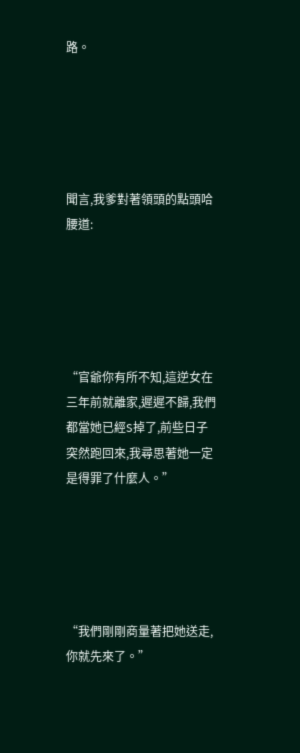路。





聞言,我爹對著領頭的點頭哈腰道:





“官爺你有所不知,這逆女在三年前就離家,遲遲不歸,我們都當她已經S掉了,前些日子突然跑回來,我尋思著她一定是得罪了什麼人。”





“我們剛剛商量著把她送走,你就先來了。”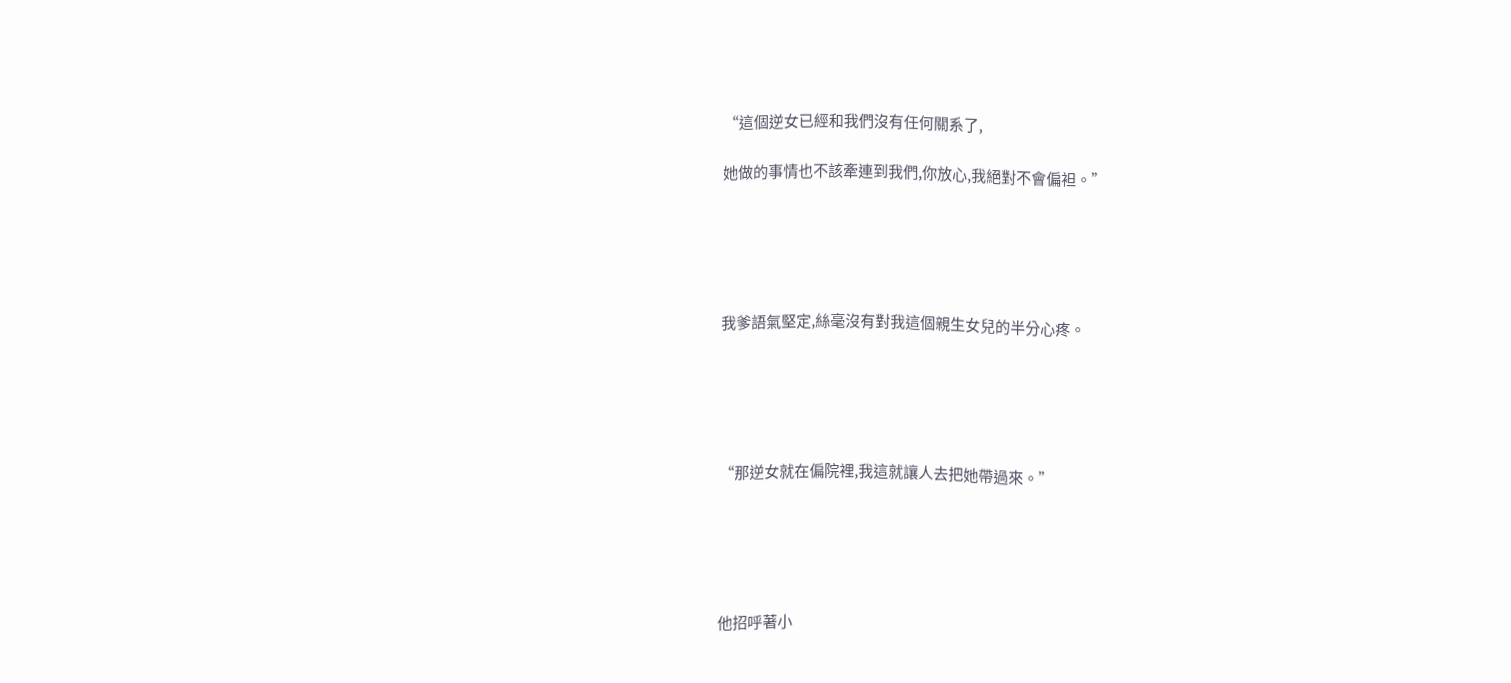“這個逆女已經和我們沒有任何關系了,

她做的事情也不該牽連到我們,你放心,我絕對不會偏袒。”





我爹語氣堅定,絲毫沒有對我這個親生女兒的半分心疼。





“那逆女就在偏院裡,我這就讓人去把她帶過來。”





他招呼著小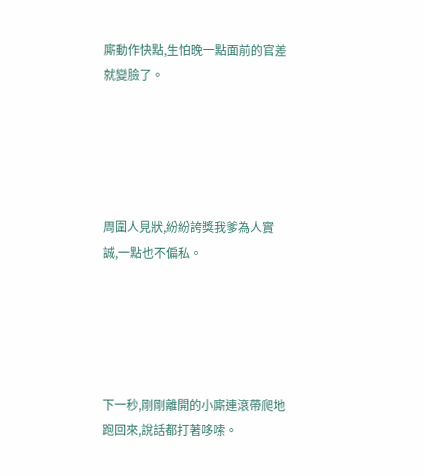廝動作快點,生怕晚一點面前的官差就變臉了。





周圍人見狀,紛紛誇獎我爹為人實誠,一點也不偏私。





下一秒,剛剛離開的小廝連滾帶爬地跑回來,說話都打著哆嗦。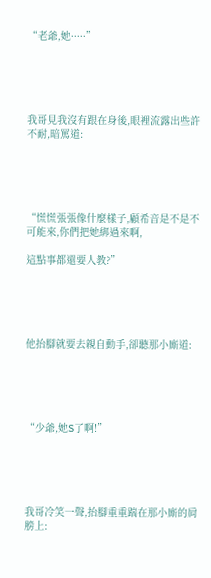“老爺,她·····”





我哥見我沒有跟在身後,眼裡流露出些許不耐,暗罵道:





“慌慌張張像什麼樣子,顧希音是不是不可能來,你們把她綁過來啊,

這點事都還要人教?”





他抬腳就要去親自動手,卻聽那小廝道:





“少爺,她S了啊!”





我哥冷笑一聲,抬腳重重踹在那小廝的肩膀上: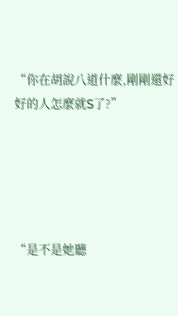“你在胡說八道什麼,剛剛還好好的人怎麼就S了?”





“是不是她聽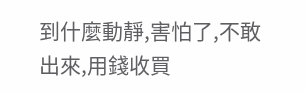到什麼動靜,害怕了,不敢出來,用錢收買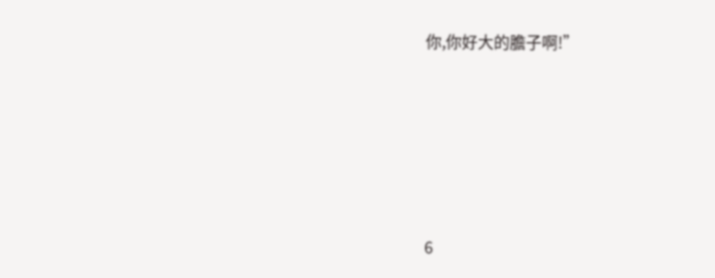你,你好大的膽子啊!”





6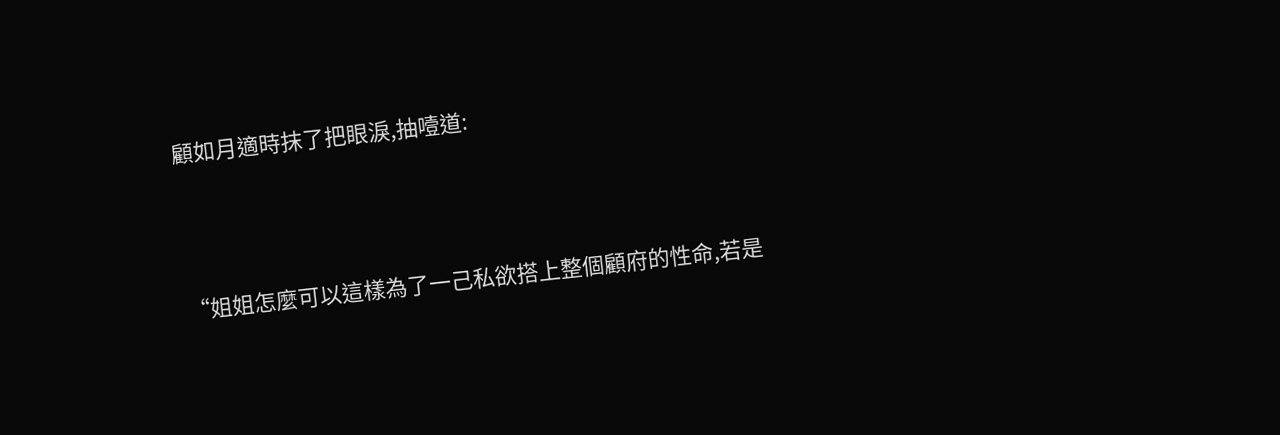顧如月適時抹了把眼淚,抽噎道:





“姐姐怎麼可以這樣為了一己私欲搭上整個顧府的性命,若是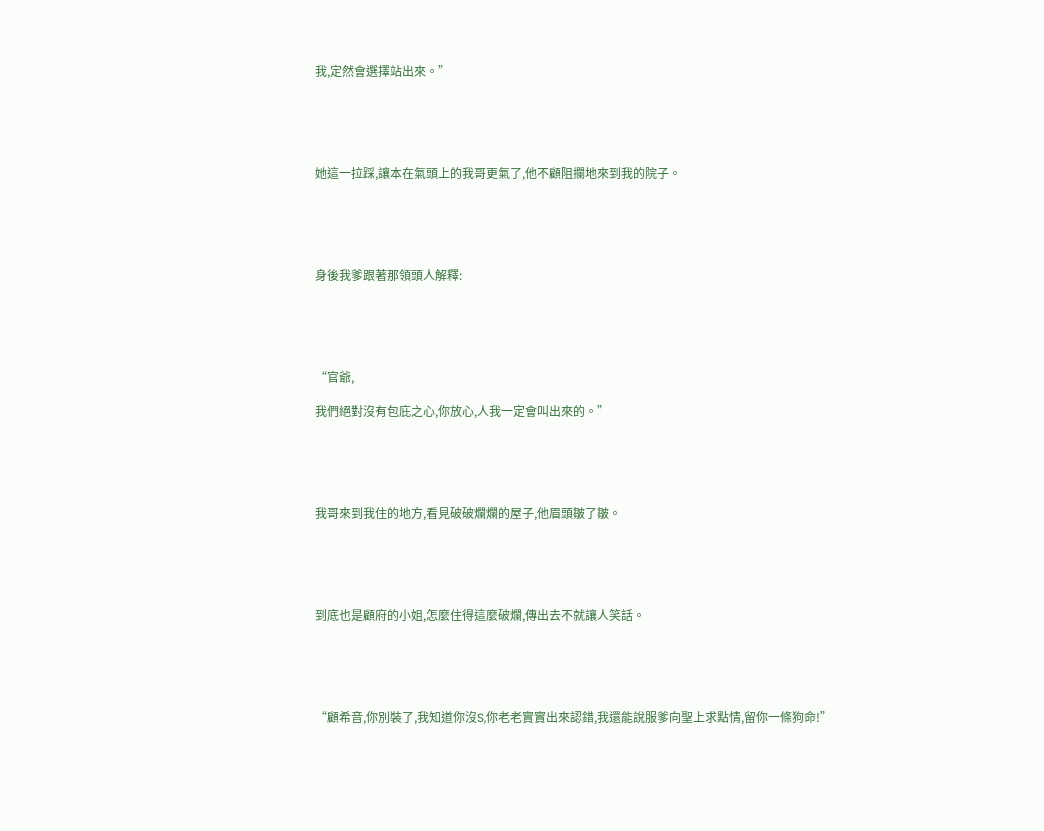我,定然會選擇站出來。”





她這一拉踩,讓本在氣頭上的我哥更氣了,他不顧阻攔地來到我的院子。





身後我爹跟著那領頭人解釋:





“官爺,

我們絕對沒有包庇之心,你放心,人我一定會叫出來的。”





我哥來到我住的地方,看見破破爛爛的屋子,他眉頭皺了皺。





到底也是顧府的小姐,怎麼住得這麼破爛,傳出去不就讓人笑話。





“顧希音,你別裝了,我知道你沒S,你老老實實出來認錯,我還能說服爹向聖上求點情,留你一條狗命!”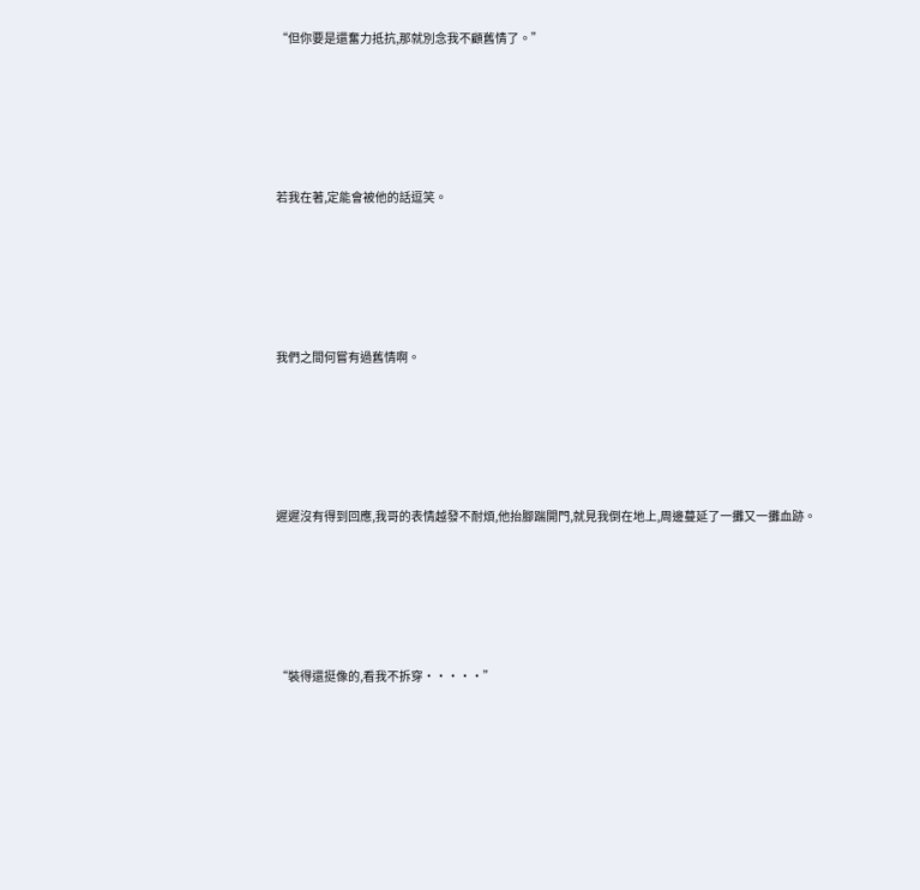“但你要是還奮力抵抗,那就別念我不顧舊情了。”





若我在著,定能會被他的話逗笑。





我們之間何嘗有過舊情啊。





遲遲沒有得到回應,我哥的表情越發不耐煩,他抬腳踹開門,就見我倒在地上,周邊蔓延了一攤又一攤血跡。





“裝得還挺像的,看我不拆穿·····”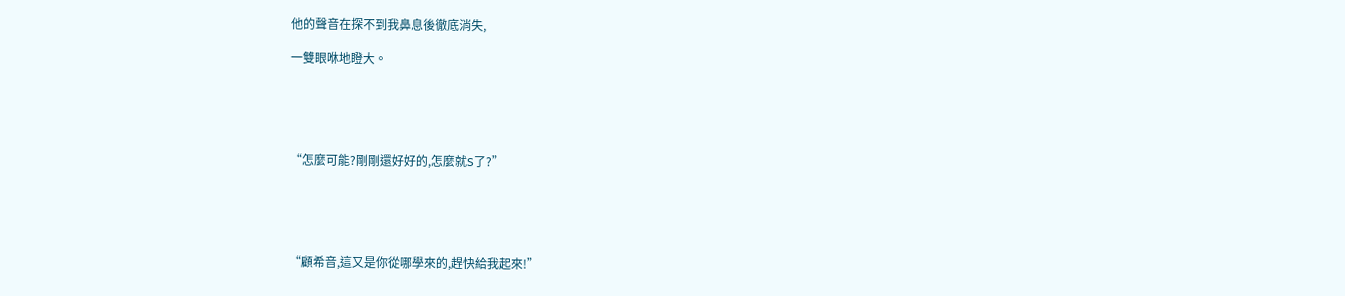他的聲音在探不到我鼻息後徹底消失,

一雙眼咻地瞪大。





“怎麼可能?剛剛還好好的,怎麼就S了?”





“顧希音,這又是你從哪學來的,趕快給我起來!”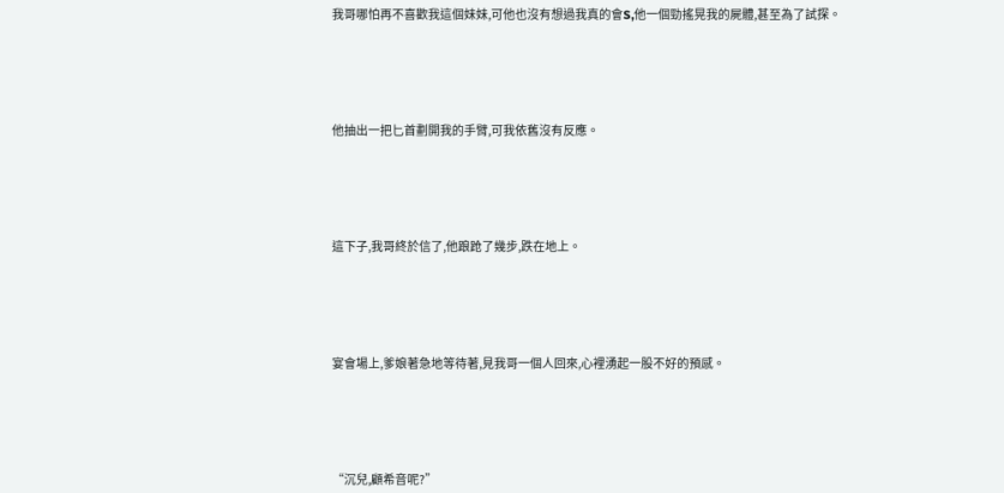我哥哪怕再不喜歡我這個妹妹,可他也沒有想過我真的會S,他一個勁搖晃我的屍體,甚至為了試探。





他抽出一把匕首劃開我的手臂,可我依舊沒有反應。





這下子,我哥終於信了,他踉跄了幾步,跌在地上。





宴會場上,爹娘著急地等待著,見我哥一個人回來,心裡湧起一股不好的預感。





“沉兒,顧希音呢?”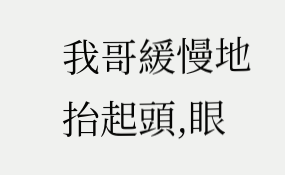我哥緩慢地抬起頭,眼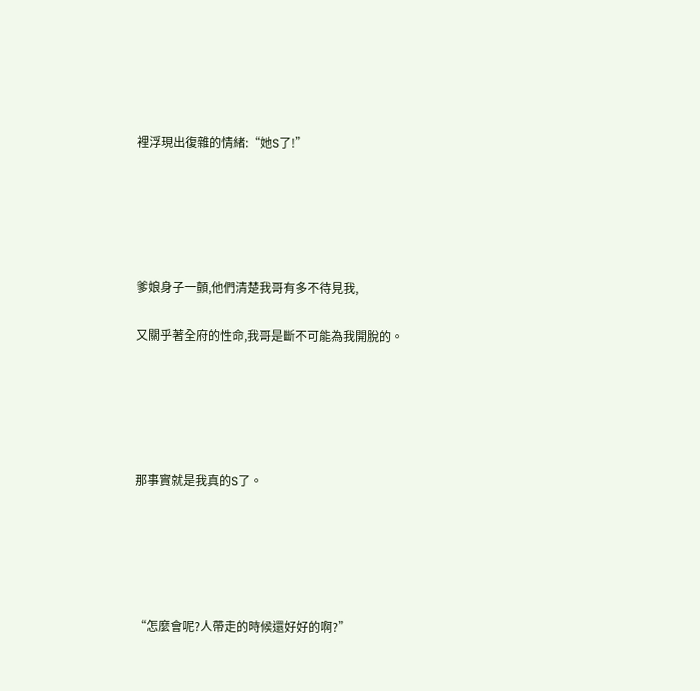裡浮現出復雜的情緒:“她S了!”





爹娘身子一顫,他們清楚我哥有多不待見我,

又關乎著全府的性命,我哥是斷不可能為我開脫的。





那事實就是我真的S了。





“怎麼會呢?人帶走的時候還好好的啊?”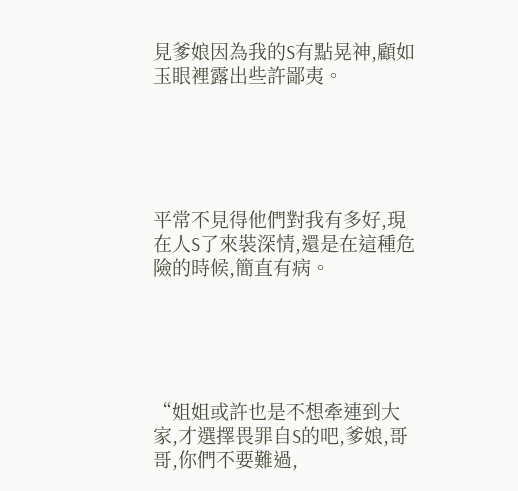見爹娘因為我的S有點晃神,顧如玉眼裡露出些許鄙夷。





平常不見得他們對我有多好,現在人S了來裝深情,還是在這種危險的時候,簡直有病。





“姐姐或許也是不想牽連到大家,才選擇畏罪自S的吧,爹娘,哥哥,你們不要難過,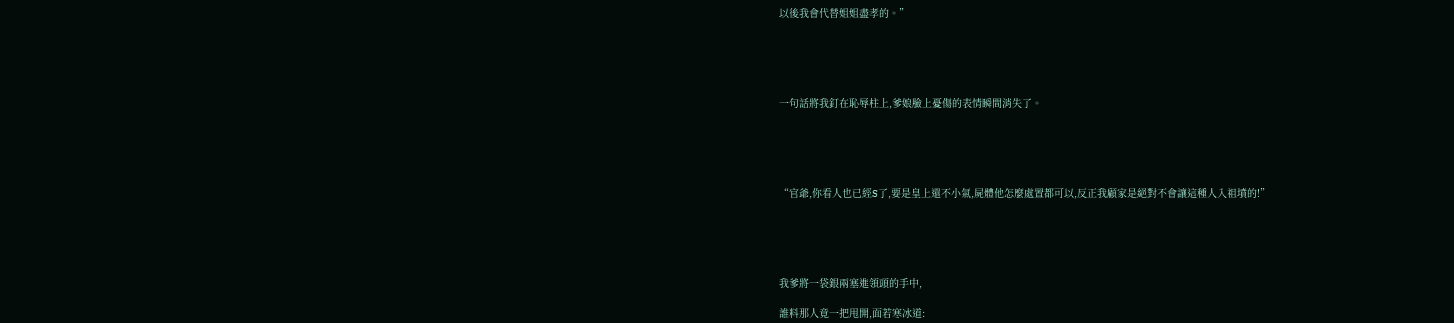以後我會代替姐姐盡孝的。”





一句話將我釘在恥辱柱上,爹娘臉上憂傷的表情瞬間消失了。





“官爺,你看人也已經S了,要是皇上還不小氣,屍體他怎麼處置都可以,反正我顧家是絕對不會讓這種人入祖墳的!”





我爹將一袋銀兩塞進領頭的手中,

誰料那人竟一把甩開,面若寒冰道: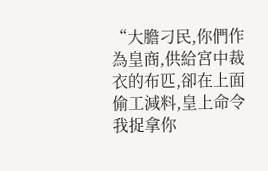“大膽刁民,你們作為皇商,供給宮中裁衣的布匹,卻在上面偷工減料,皇上命令我捉拿你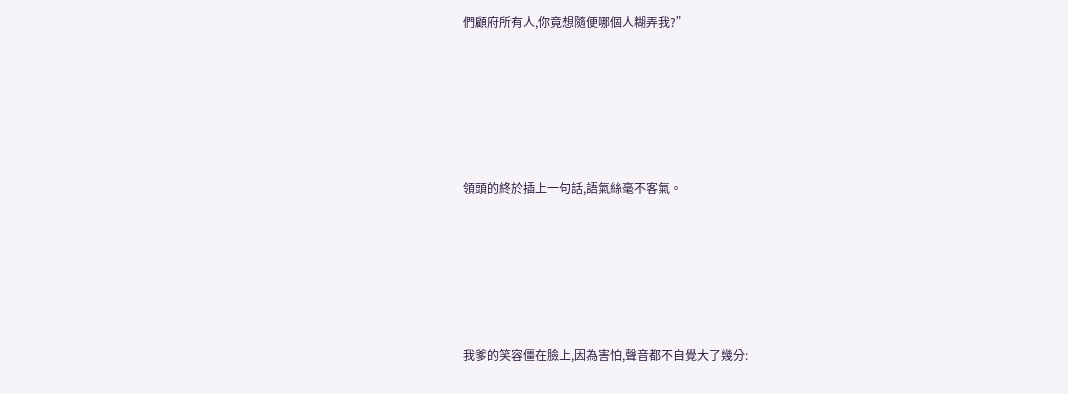們顧府所有人,你竟想隨便哪個人糊弄我?”





領頭的終於插上一句話,語氣絲毫不客氣。





我爹的笑容僵在臉上,因為害怕,聲音都不自覺大了幾分: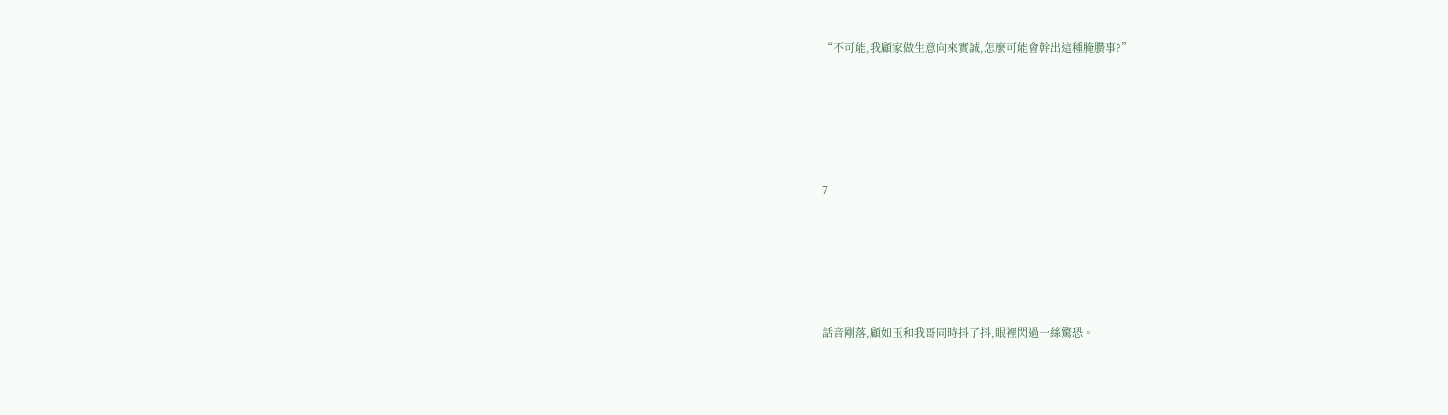“不可能,我顧家做生意向來實誠,怎麼可能會幹出這種腌臜事?”





7





話音剛落,顧如玉和我哥同時抖了抖,眼裡閃過一絲驚恐。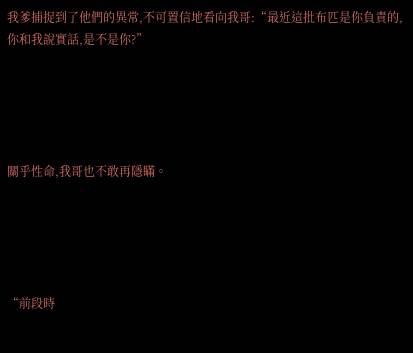我爹捕捉到了他們的異常,不可置信地看向我哥:“最近這批布匹是你負責的,你和我說實話,是不是你?”





關乎性命,我哥也不敢再隱瞞。





“前段時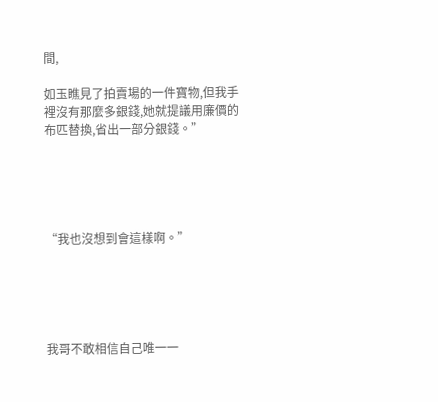間,

如玉瞧見了拍賣場的一件寶物,但我手裡沒有那麼多銀錢,她就提議用廉價的布匹替換,省出一部分銀錢。”





“我也沒想到會這樣啊。”





我哥不敢相信自己唯一一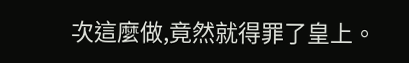次這麼做,竟然就得罪了皇上。